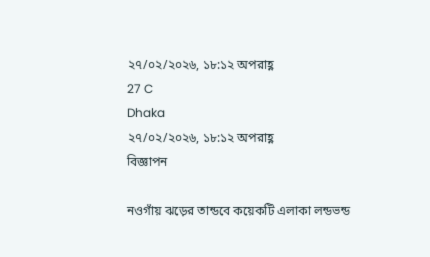২৭/০২/২০২৬, ১৮:১২ অপরাহ্ণ
27 C
Dhaka
২৭/০২/২০২৬, ১৮:১২ অপরাহ্ণ
বিজ্ঞাপন

নওগাঁয় ঝড়ের তান্ডবে কয়েকটি এলাকা লন্ডভন্ড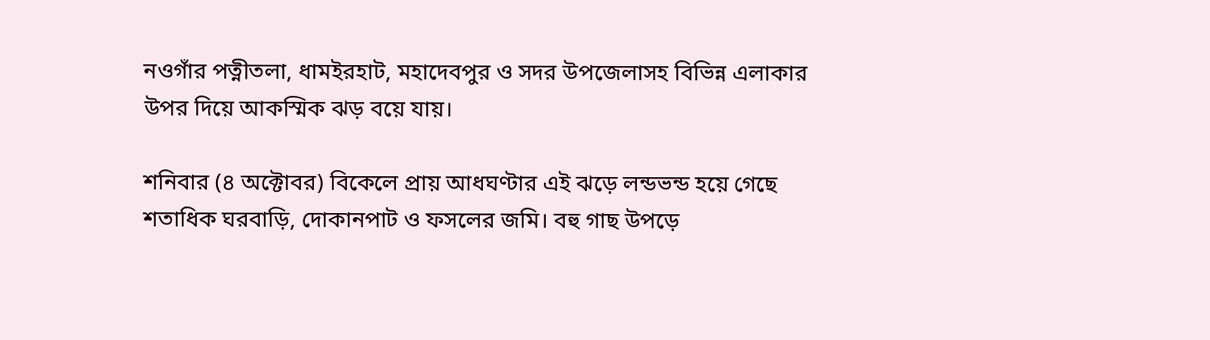নওগাঁর পত্নীতলা, ধামইরহাট, মহাদেবপুর ও সদর উপজেলাসহ বিভিন্ন এলাকার উপর দিয়ে আকস্মিক ঝড় বয়ে যায়।

শনিবার (৪ অক্টোবর) বিকেলে প্রায় আধঘণ্টার এই ঝড়ে লন্ডভন্ড হয়ে গেছে শতাধিক ঘরবাড়ি, দোকানপাট ও ফসলের জমি। বহু গাছ উপড়ে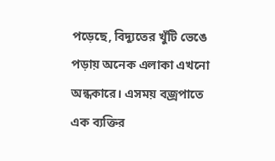পড়েছে, বিদ্যুতের খুঁটি ভেঙে পড়ায় অনেক এলাকা এখনো অন্ধকারে। এসময় বজ্রপাতে এক ব্যক্তির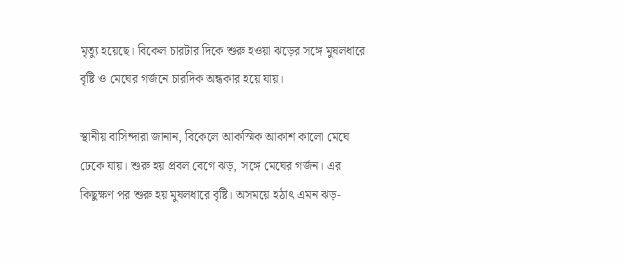মৃত্যু হয়েছে। বিকেল চারটার দিকে শুরু হওয়া ঝড়ের সঙ্গে মুষলধারে বৃষ্টি ও মেঘের গর্জনে চারদিক অন্ধকার হয়ে যায়।

স্থানীয় বাসিন্দারা জানান, বিকেলে আকস্মিক আকাশ কালো মেঘে ঢেকে যায়। শুরু হয় প্রবল বেগে ঝড়, সঙ্গে মেঘের গর্জন। এর কিছুক্ষণ পর শুরু হয় মুষলধারে বৃষ্টি। অসময়ে হঠাৎ এমন ঝড়-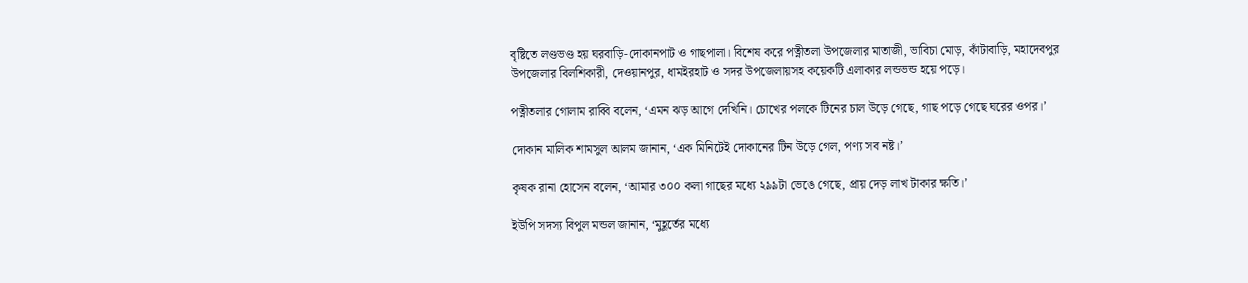বৃষ্টিতে লণ্ডভণ্ড হয় ঘরবাড়ি-দোকানপাট ও গাছপালা। বিশেষ করে পত্নীতলা উপজেলার মাতাজী, ভাবিচা মোড়, কাঁটাবাড়ি, মহাদেবপুর উপজেলার বিলশিকারী, দেওয়ানপুর, ধামইরহাট ও সদর উপজেলায়সহ কয়েকটি এলাকার লন্ডভন্ড হয়ে পড়ে।

পত্নীতলার গোলাম রাব্বি বলেন, ‘এমন ঝড় আগে দেখিনি। চোখের পলকে টিনের চাল উড়ে গেছে, গাছ পড়ে গেছে ঘরের ওপর।’

দোকান মালিক শামসুল আলম জানান, ‘এক মিনিটেই দোকানের টিন উড়ে গেল, পণ্য সব নষ্ট।’

কৃষক রানা হোসেন বলেন, ‘আমার ৩০০ কলা গাছের মধ্যে ২৯৯টা ভেঙে গেছে, প্রায় দেড় লাখ টাকার ক্ষতি।’

ইউপি সদস্য বিপুল মন্ডল জানান, ‘মুহূর্তের মধ্যে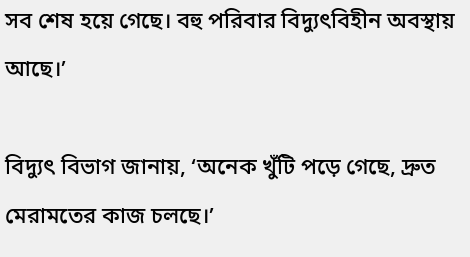সব শেষ হয়ে গেছে। বহু পরিবার বিদ্যুৎবিহীন অবস্থায় আছে।’

বিদ্যুৎ বিভাগ জানায়, ‘অনেক খুঁটি পড়ে গেছে, দ্রুত মেরামতের কাজ চলছে।’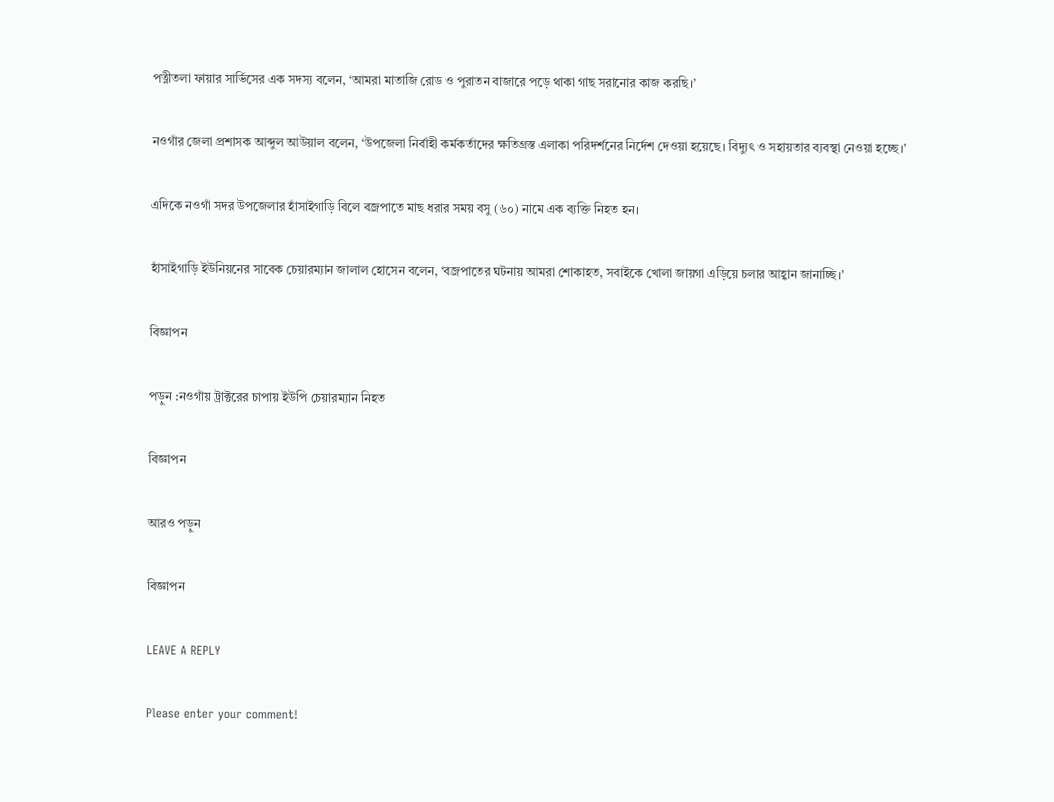পত্নীতলা ফায়ার সার্ভিসের এক সদস্য বলেন, ‘আমরা মাতাজি রোড ও পুরাতন বাজারে পড়ে থাকা গাছ সরানোর কাজ করছি।’

নওগাঁর জেলা প্রশাসক আব্দুল আউয়াল বলেন, ‘উপজেলা নির্বাহী কর্মকর্তাদের ক্ষতিগ্রস্ত এলাকা পরিদর্শনের নির্দেশ দেওয়া হয়েছে। বিদ্যুৎ ও সহায়তার ব্যবস্থা নেওয়া হচ্ছে।’

এদিকে নওগাঁ সদর উপজেলার হাঁসাইগাড়ি বিলে বজ্রপাতে মাছ ধরার সময় বসু (৬০) নামে এক ব্যক্তি নিহত হন।

হাঁসাইগাড়ি ইউনিয়নের সাবেক চেয়ারম্যান জালাল হোসেন বলেন, ‘বজ্রপাতের ঘটনায় আমরা শোকাহত, সবাইকে খোলা জায়গা এড়িয়ে চলার আহ্বান জানাচ্ছি।’

বিজ্ঞাপন

পড়ুন :নওগাঁয় ট্রাক্টরের চাপায় ইউপি চেয়ারম্যান নিহত

বিজ্ঞাপন

আরও পড়ুন

বিজ্ঞাপন

LEAVE A REPLY

Please enter your comment!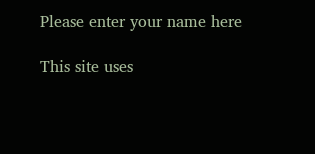Please enter your name here

This site uses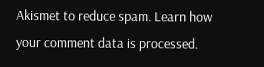Akismet to reduce spam. Learn how your comment data is processed.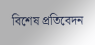বিশেষ প্রতিবেদন